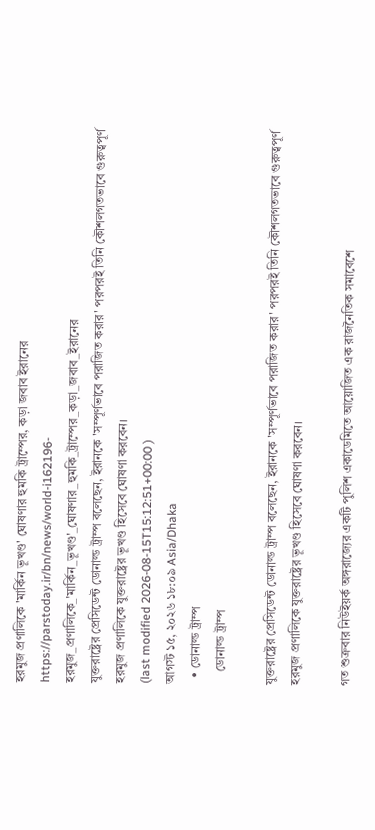হরমুজ প্রণালিকে 'মার্কিন ভূখণ্ড' ঘোষণার হুমকি ট্রাম্পের, কড়া জবাব ইরানের
https://parstoday.ir/bn/news/world-i162196-হরমুজ_প্রণালিকে_'মার্কিন_ভূখণ্ড'_ঘোষণার_হুমকি_ট্রাম্পের_কড়া_জবাব_ইরানের
যুক্তরাষ্ট্রের প্রেসিডেন্ট ডোনাল্ড ট্রাম্প বলেছেন, ইরানকে 'সম্পূর্ণভাবে পরাজিত করার' পরপরই তিনি কৌশলগতভাবে গুরুত্বপূর্ণ হরমুজ প্রণালিকে যুক্তরাষ্ট্রের ভূখণ্ড হিসেবে ঘোষণা করবেন।
(last modified 2026-08-15T15:12:51+00:00 )
আগস্ট ১৫, ২০২৬ ১৮:০৯ Asia/Dhaka
  • ডোনাল্ড ট্রাম্প
    ডোনাল্ড ট্রাম্প

যুক্তরাষ্ট্রের প্রেসিডেন্ট ডোনাল্ড ট্রাম্প বলেছেন, ইরানকে 'সম্পূর্ণভাবে পরাজিত করার' পরপরই তিনি কৌশলগতভাবে গুরুত্বপূর্ণ হরমুজ প্রণালিকে যুক্তরাষ্ট্রের ভূখণ্ড হিসেবে ঘোষণা করবেন।

গত শুক্রবার নিউইয়র্ক অঙ্গরাজ্যের একটি পুলিশ একাডেমিতে আয়োজিত এক রাজনৈতিক সমাবেশে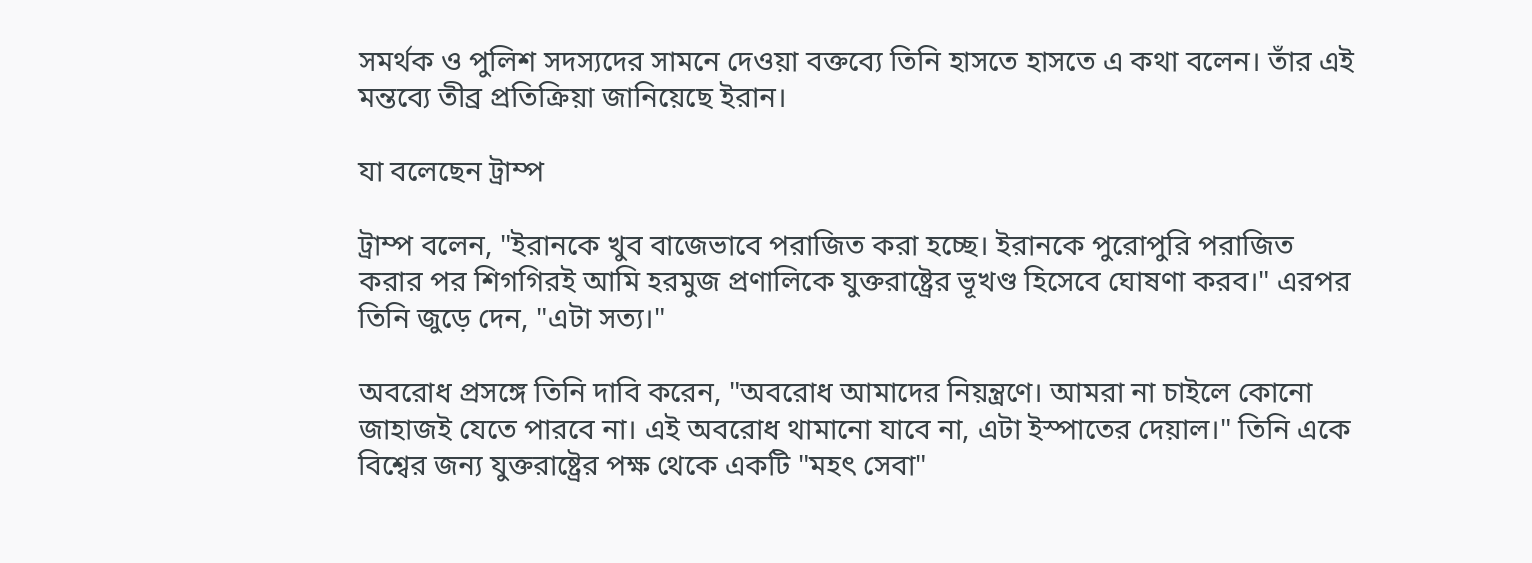সমর্থক ও পুলিশ সদস্যদের সামনে দেওয়া বক্তব্যে তিনি হাসতে হাসতে এ কথা বলেন। তাঁর এই মন্তব্যে তীব্র প্রতিক্রিয়া জানিয়েছে ইরান।

যা বলেছেন ট্রাম্প

ট্রাম্প বলেন, "ইরানকে খুব বাজেভাবে পরাজিত করা হচ্ছে। ইরানকে পুরোপুরি পরাজিত করার পর শিগগিরই আমি হরমুজ প্রণালিকে যুক্তরাষ্ট্রের ভূখণ্ড হিসেবে ঘোষণা করব।" এরপর তিনি জুড়ে দেন, "এটা সত্য।"

অবরোধ প্রসঙ্গে তিনি দাবি করেন, "অবরোধ আমাদের নিয়ন্ত্রণে। আমরা না চাইলে কোনো জাহাজই যেতে পারবে না। এই অবরোধ থামানো যাবে না, এটা ইস্পাতের দেয়াল।" তিনি একে বিশ্বের জন্য যুক্তরাষ্ট্রের পক্ষ থেকে একটি "মহৎ সেবা"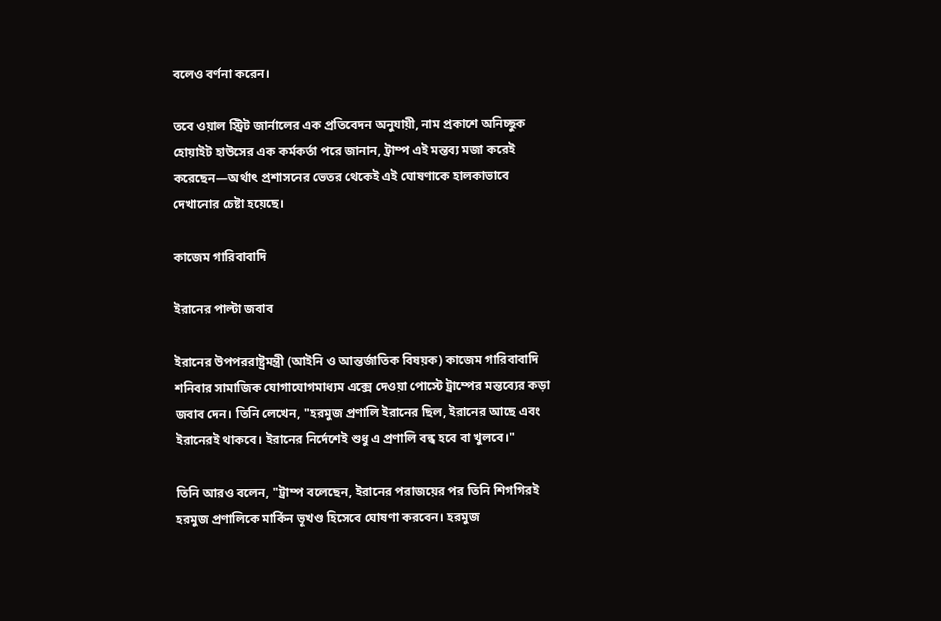বলেও বর্ণনা করেন।

তবে ওয়াল স্ট্রিট জার্নালের এক প্রতিবেদন অনুযায়ী, নাম প্রকাশে অনিচ্ছুক হোয়াইট হাউসের এক কর্মকর্তা পরে জানান, ট্রাম্প এই মন্তব্য মজা করেই করেছেন—অর্থাৎ প্রশাসনের ভেতর থেকেই এই ঘোষণাকে হালকাভাবে দেখানোর চেষ্টা হয়েছে।

কাজেম গারিবাবাদি

ইরানের পাল্টা জবাব

ইরানের উপপররাষ্ট্রমন্ত্রী (আইনি ও আন্তর্জাতিক বিষয়ক) কাজেম গারিবাবাদি শনিবার সামাজিক যোগাযোগমাধ্যম এক্সে দেওয়া পোস্টে ট্রাম্পের মন্তব্যের কড়া জবাব দেন। তিনি লেখেন, "হরমুজ প্রণালি ইরানের ছিল, ইরানের আছে এবং ইরানেরই থাকবে। ইরানের নির্দেশেই শুধু এ প্রণালি বন্ধ হবে বা খুলবে।"

তিনি আরও বলেন, "ট্রাম্প বলেছেন, ইরানের পরাজয়ের পর তিনি শিগগিরই হরমুজ প্রণালিকে মার্কিন ভূখণ্ড হিসেবে ঘোষণা করবেন। হরমুজ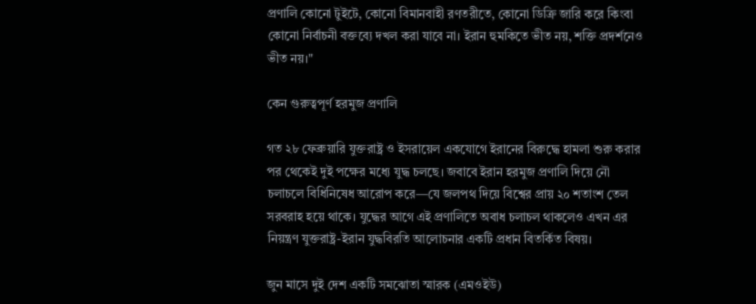প্রণালি কোনো টুইটে, কোনো বিমানবাহী রণতরীতে, কোনো ডিক্রি জারি করে কিংবা কোনো নির্বাচনী বক্তব্যে দখল করা যাবে না। ইরান হুমকিতে ভীত নয়, শক্তি প্রদর্শনেও ভীত নয়।"

কেন গুরুত্বপূর্ণ হরমুজ প্রণালি

গত ২৮ ফেব্রুয়ারি যুক্তরাষ্ট্র ও ইসরায়েল একযোগে ইরানের বিরুদ্ধে হামলা শুরু করার পর থেকেই দুই পক্ষের মধ্যে যুদ্ধ চলছে। জবাবে ইরান হরমুজ প্রণালি দিয়ে নৌ চলাচলে বিধিনিষেধ আরোপ করে—যে জলপথ দিয়ে বিশ্বের প্রায় ২০ শতাংশ তেল সরবরাহ হয়ে থাকে। যুদ্ধের আগে এই প্রণালিতে অবাধ চলাচল থাকলেও এখন এর নিয়ন্ত্রণ যুক্তরাষ্ট্র-ইরান যুদ্ধবিরতি আলোচনার একটি প্রধান বিতর্কিত বিষয়।

জুন মাসে দুই দেশ একটি সমঝোতা স্মারক (এমওইউ)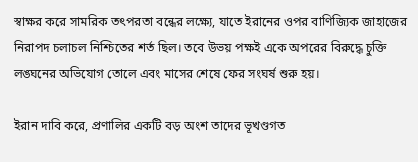স্বাক্ষর করে সামরিক তৎপরতা বন্ধের লক্ষ্যে, যাতে ইরানের ওপর বাণিজ্যিক জাহাজের নিরাপদ চলাচল নিশ্চিতের শর্ত ছিল। তবে উভয় পক্ষই একে অপরের বিরুদ্ধে চুক্তি লঙ্ঘনের অভিযোগ তোলে এবং মাসের শেষে ফের সংঘর্ষ শুরু হয়।

ইরান দাবি করে, প্রণালির একটি বড় অংশ তাদের ভূখণ্ডগত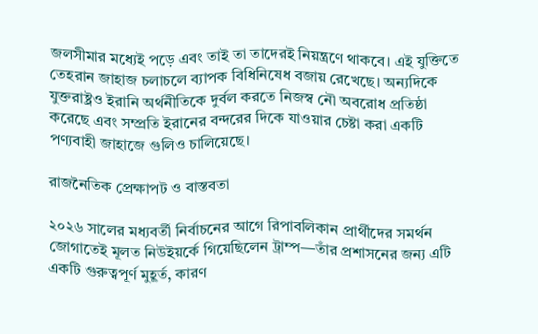জলসীমার মধ্যেই পড়ে এবং তাই তা তাদেরই নিয়ন্ত্রণে থাকবে। এই যুক্তিতে তেহরান জাহাজ চলাচলে ব্যাপক বিধিনিষেধ বজায় রেখেছে। অন্যদিকে যুক্তরাষ্ট্রও ইরানি অর্থনীতিকে দুর্বল করতে নিজস্ব নৌ অবরোধ প্রতিষ্ঠা করেছে এবং সম্প্রতি ইরানের বন্দরের দিকে যাওয়ার চেষ্টা করা একটি পণ্যবাহী জাহাজে গুলিও চালিয়েছে।

রাজনৈতিক প্রেক্ষাপট ও বাস্তবতা

২০২৬ সালের মধ্যবর্তী নির্বাচনের আগে রিপাবলিকান প্রার্থীদের সমর্থন জোগাতেই মূলত নিউইয়র্কে গিয়েছিলেন ট্রাম্প—তাঁর প্রশাসনের জন্য এটি একটি গুরুত্বপূর্ণ মুহূর্ত, কারণ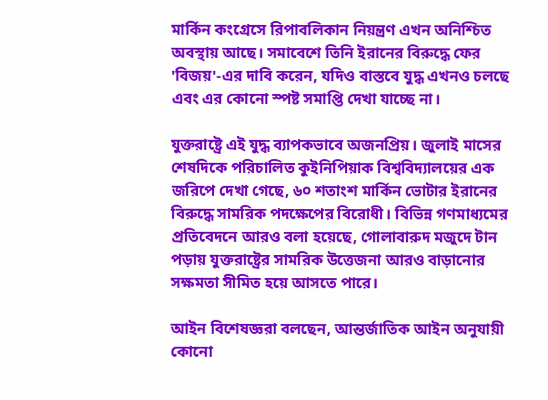মার্কিন কংগ্রেসে রিপাবলিকান নিয়ন্ত্রণ এখন অনিশ্চিত অবস্থায় আছে। সমাবেশে তিনি ইরানের বিরুদ্ধে ফের 'বিজয়'-এর দাবি করেন, যদিও বাস্তবে যুদ্ধ এখনও চলছে এবং এর কোনো স্পষ্ট সমাপ্তি দেখা যাচ্ছে না।

যুক্তরাষ্ট্রে এই যুদ্ধ ব্যাপকভাবে অজনপ্রিয়। জুলাই মাসের শেষদিকে পরিচালিত কুইনিপিয়াক বিশ্ববিদ্যালয়ের এক জরিপে দেখা গেছে, ৬০ শতাংশ মার্কিন ভোটার ইরানের বিরুদ্ধে সামরিক পদক্ষেপের বিরোধী। বিভিন্ন গণমাধ্যমের প্রতিবেদনে আরও বলা হয়েছে, গোলাবারুদ মজুদে টান পড়ায় যুক্তরাষ্ট্রের সামরিক উত্তেজনা আরও বাড়ানোর সক্ষমতা সীমিত হয়ে আসতে পারে।

আইন বিশেষজ্ঞরা বলছেন, আন্তর্জাতিক আইন অনুযায়ী কোনো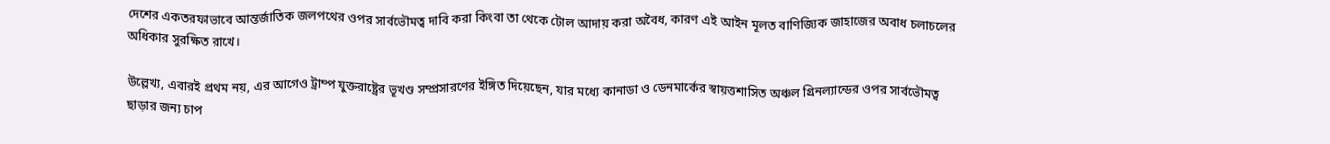দেশের একতরফাভাবে আন্তর্জাতিক জলপথের ওপর সার্বভৌমত্ব দাবি করা কিংবা তা থেকে টোল আদায় করা অবৈধ, কারণ এই আইন মূলত বাণিজ্যিক জাহাজের অবাধ চলাচলের অধিকার সুরক্ষিত রাখে।

উল্লেখ্য, এবারই প্রথম নয়, এর আগেও ট্রাম্প যুক্তরাষ্ট্রের ভূখণ্ড সম্প্রসারণের ইঙ্গিত দিয়েছেন, যার মধ্যে কানাডা ও ডেনমার্কের স্বায়ত্তশাসিত অঞ্চল গ্রিনল্যান্ডের ওপর সার্বভৌমত্ব ছাড়ার জন্য চাপ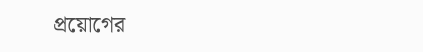প্রয়োগের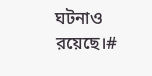ঘটনাও রয়েছে।#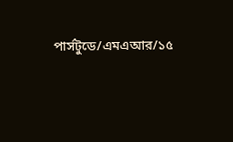পার্সটুডে/এমএআর/১৫